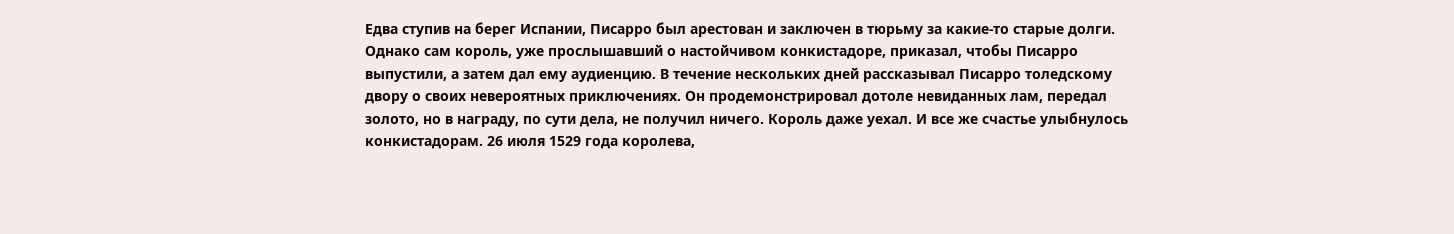Едва ступив на берег Испании, Писарро был арестован и заключен в тюрьму за какие-то старые долги. Однако сам король, уже прослышавший о настойчивом конкистадоре, приказал, чтобы Писарро выпустили, а затем дал ему аудиенцию. В течение нескольких дней рассказывал Писарро толедскому двору о своих невероятных приключениях. Он продемонстрировал дотоле невиданных лам, передал золото, но в награду, по сути дела, не получил ничего. Король даже уехал. И все же счастье улыбнулось конкистадорам. 26 июля 1529 года королева,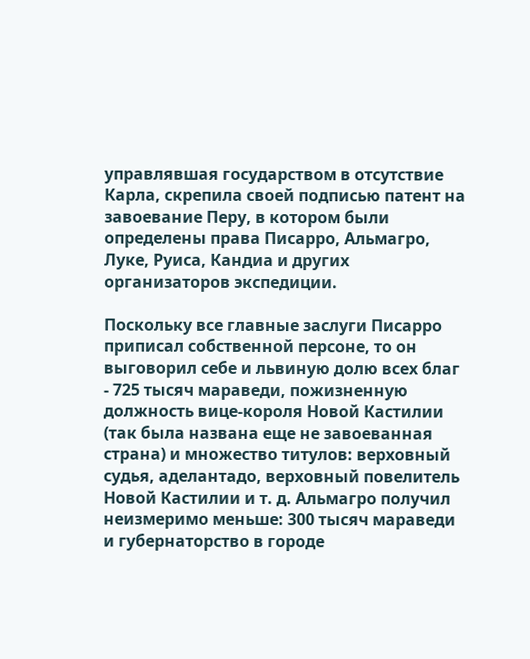управлявшая государством в отсутствие Карла, скрепила своей подписью патент на завоевание Перу, в котором были определены права Писарро, Альмагро, Луке, Руиса, Кандиа и других организаторов экспедиции.

Поскольку все главные заслуги Писарро приписал собственной персоне, то он выговорил себе и львиную долю всех благ - 725 тысяч мараведи, пожизненную должность вице-короля Новой Кастилии (так была названа еще не завоеванная страна) и множество титулов: верховный судья, аделантадо, верховный повелитель Новой Кастилии и т. д. Альмагро получил неизмеримо меньше: 300 тысяч мараведи и губернаторство в городе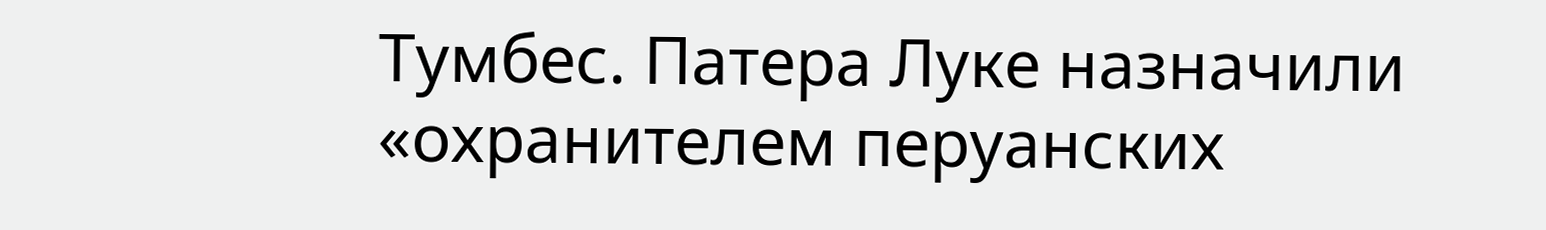Тумбес. Патера Луке назначили «охранителем перуанских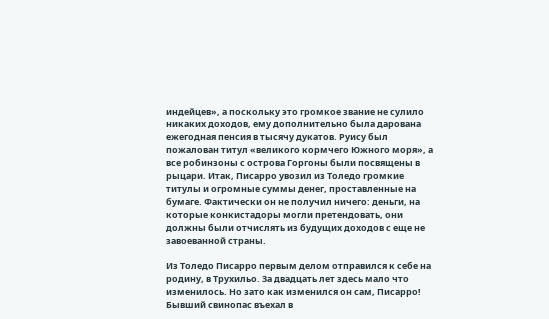индейцев», а поскольку это громкое звание не сулило никаких доходов, ему дополнительно была дарована ежегодная пенсия в тысячу дукатов. Руису был пожалован титул «великого кормчего Южного моря», а все робинзоны с острова Горгоны были посвящены в рыцари. Итак, Писарро увозил из Толедо громкие титулы и огромные суммы денег, проставленные на бумаге. Фактически он не получил ничего: деньги, на которые конкистадоры могли претендовать, они должны были отчислять из будущих доходов с еще не завоеванной страны.

Из Толедо Писарро первым делом отправился к себе на родину, в Трухильо. За двадцать лет здесь мало что изменилось. Но зато как изменился он сам, Писарро! Бывший свинопас въехал в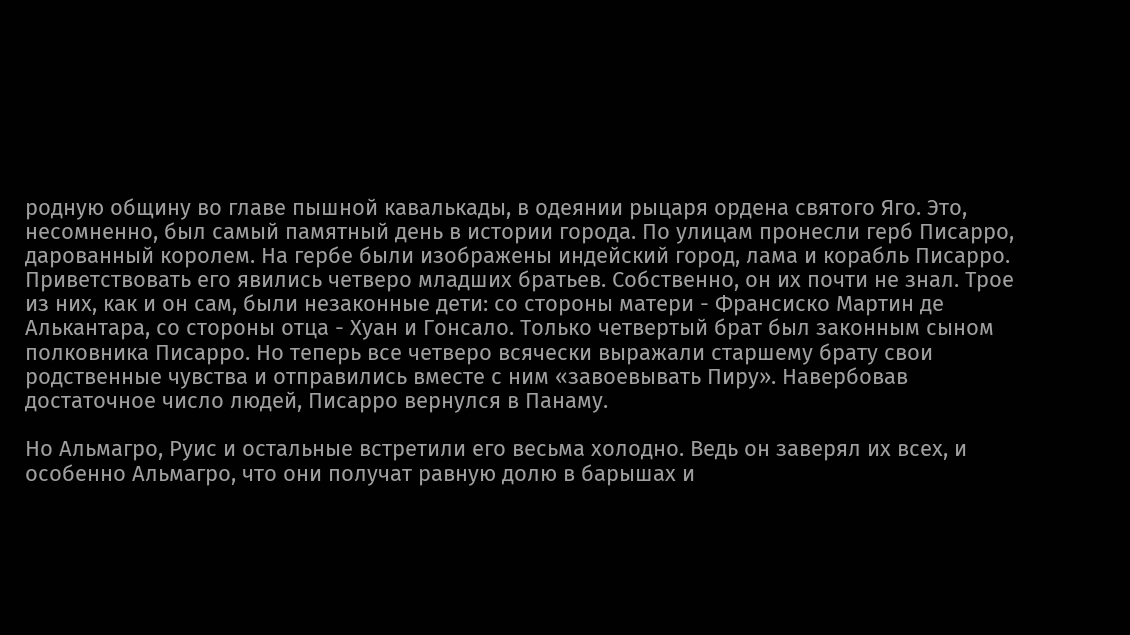родную общину во главе пышной кавалькады, в одеянии рыцаря ордена святого Яго. Это, несомненно, был самый памятный день в истории города. По улицам пронесли герб Писарро, дарованный королем. На гербе были изображены индейский город, лама и корабль Писарро. Приветствовать его явились четверо младших братьев. Собственно, он их почти не знал. Трое из них, как и он сам, были незаконные дети: со стороны матери - Франсиско Мартин де Алькантара, со стороны отца - Хуан и Гонсало. Только четвертый брат был законным сыном полковника Писарро. Но теперь все четверо всячески выражали старшему брату свои родственные чувства и отправились вместе с ним «завоевывать Пиру». Навербовав достаточное число людей, Писарро вернулся в Панаму.

Но Альмагро, Руис и остальные встретили его весьма холодно. Ведь он заверял их всех, и особенно Альмагро, что они получат равную долю в барышах и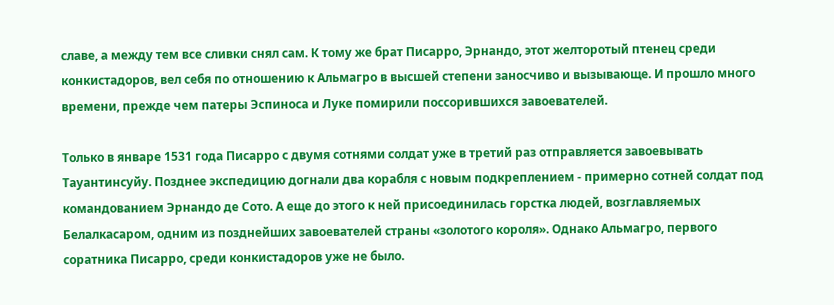славе, а между тем все сливки снял сам. К тому же брат Писарро, Эрнандо, этот желторотый птенец среди конкистадоров, вел себя по отношению к Альмагро в высшей степени заносчиво и вызывающе. И прошло много времени, прежде чем патеры Эспиноса и Луке помирили поссорившихся завоевателей.

Только в январе 1531 года Писарро с двумя сотнями солдат уже в третий раз отправляется завоевывать Тауантинсуйу. Позднее экспедицию догнали два корабля с новым подкреплением - примерно сотней солдат под командованием Эрнандо де Сото. А еще до этого к ней присоединилась горстка людей, возглавляемых Белалкасаром, одним из позднейших завоевателей страны «золотого короля». Однако Альмагро, первого соратника Писарро, среди конкистадоров уже не было.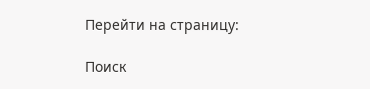Перейти на страницу:

Поиск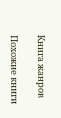Книга жанров

Похожие книги